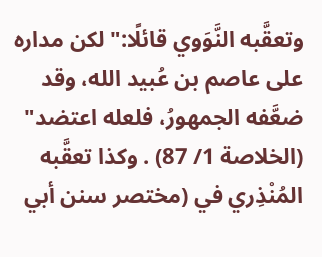وتعقَّبه النَّوَوي قائلًا:"لكن مداره على عاصم بن عُبيد الله، وقد ضعَّفه الجمهورُ، فلعله اعتضد" (الخلاصة 1/ 87) . وكذا تعقَّبه المُنْذِري في (مختصر سنن أبي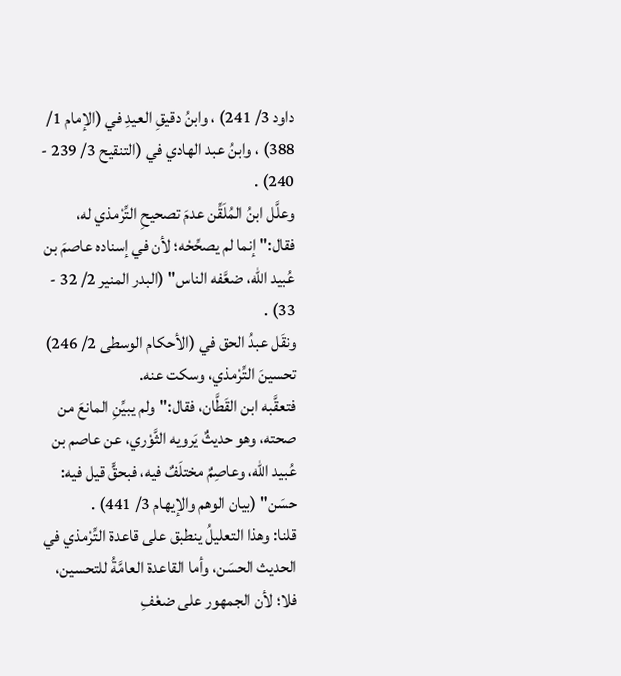داود 3/ 241) ، وابنُ دقيقِ العيدِ في (الإمام 1/ 388) ، وابنُ عبد الهادي في (التنقيح 3/ 239 - 240) .
وعلَّل ابنُ المُلَقِّن عدمَ تصحيحِ التِّرْمذي له، فقال:"إنما لم يصحِّحْه؛ لأن في إسناده عاصمَ بن عُبيد الله، ضعَّفه الناس" (البدر المنير 2/ 32 - 33) .
ونقَل عبدُ الحق في (الأحكام الوسطى 2/ 246) تحسينَ التِّرْمذي، وسكت عنه.
فتعقَّبه ابن القَطَّان، فقال:"ولم يبيِّنِ المانعَ من صحته، وهو حديثٌ يَرويه الثَّوْري، عن عاصم بن عُبيد الله، وعاصِمٌ مختلَفٌ فيه، فبحقٍّ قيل فيه: حسَن" (بيان الوهم والإيهام 3/ 441) .
قلنا: وهذا التعليلُ ينطبق على قاعدة التِّرْمذي في الحديث الحسَن، وأما القاعدة العامَّةُ للتحسين، فلا؛ لأن الجمهور على ضعْفِ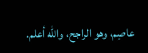عاصِم، وهو الراجح، والله أعلم.